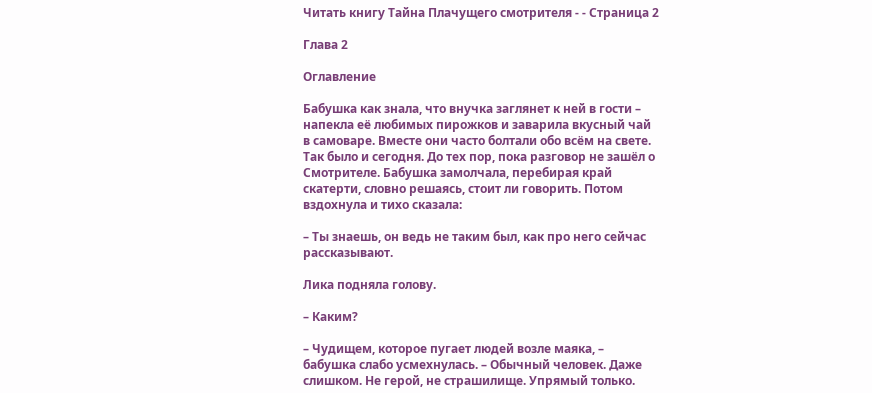Читать книгу Тайна Плачущего смотрителя - - Страница 2

Глава 2

Оглавление

Бабушка как знала, что внучка заглянет к ней в гости – напекла её любимых пирожков и заварила вкусный чай в самоваре. Вместе они часто болтали обо всём на свете. Так было и сегодня. До тех пор, пока разговор не зашёл о Смотрителе. Бабушка замолчала, перебирая край скатерти, словно решаясь, стоит ли говорить. Потом вздохнула и тихо сказала:

– Ты знаешь, он ведь не таким был, как про него сейчас рассказывают.

Лика подняла голову.

– Каким?

– Чудищем, которое пугает людей возле маяка, – бабушка слабо усмехнулась. – Обычный человек. Даже слишком. Не герой, не страшилище. Упрямый только.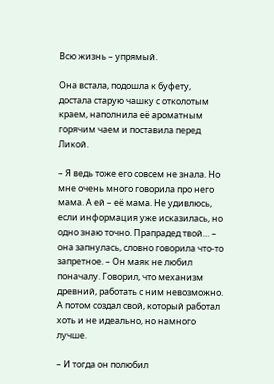Всю жизнь – упрямый.

Она встала, подошла к буфету, достала старую чашку с отколотым краем, наполнила её ароматным горячим чаем и поставила перед Ликой.

– Я ведь тоже его совсем не знала. Но мне очень много говорила про него мама. А ей – её мама. Не удивлюсь, если информация уже исказилась, но одно знаю точно. Прапрадед твой… – она запнулась, словно говорила что-то запретное. – Он маяк не любил поначалу. Говорил, что механизм древний, работать с ним невозможно. А потом создал свой, который работал хоть и не идеально, но намного лучше.

– И тогда он полюбил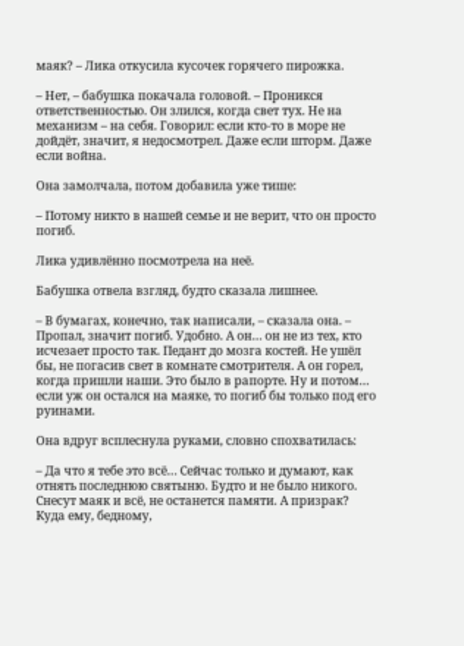маяк? – Лика откусила кусочек горячего пирожка.

– Нет, – бабушка покачала головой. – Проникся ответственностью. Он злился, когда свет тух. Не на механизм – на себя. Говорил: если кто-то в море не дойдёт, значит, я недосмотрел. Даже если шторм. Даже если война.

Она замолчала, потом добавила уже тише:

– Потому никто в нашей семье и не верит, что он просто погиб.

Лика удивлённо посмотрела на неё.

Бабушка отвела взгляд, будто сказала лишнее.

– В бумагах, конечно, так написали, – сказала она. – Пропал, значит погиб. Удобно. А он… он не из тех, кто исчезает просто так. Педант до мозга костей. Не ушёл бы, не погасив свет в комнате смотрителя. А он горел, когда пришли наши. Это было в рапорте. Ну и потом… если уж он остался на маяке, то погиб бы только под его руинами.

Она вдруг всплеснула руками, словно спохватилась:

– Да что я тебе это всё… Сейчас только и думают, как отнять последнюю святыню. Будто и не было никого. Снесут маяк и всё, не останется памяти. А призрак? Куда ему, бедному,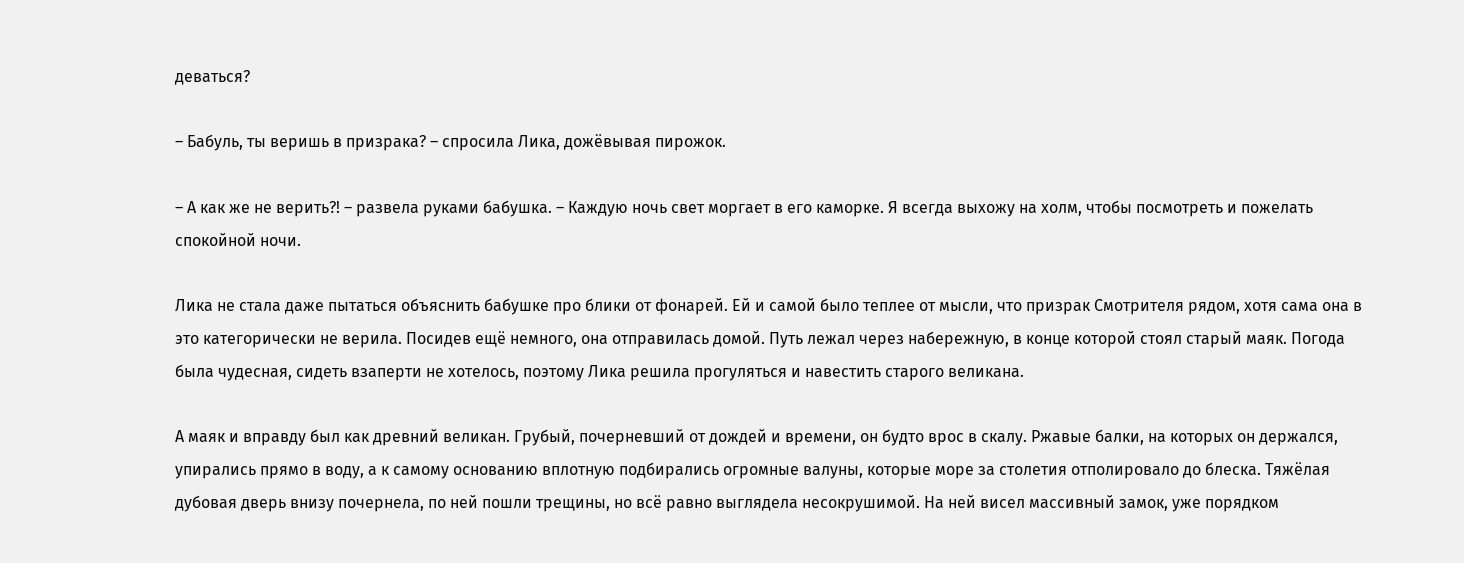деваться?

– Бабуль, ты веришь в призрака? – спросила Лика, дожёвывая пирожок.

– А как же не верить?! – развела руками бабушка. – Каждую ночь свет моргает в его каморке. Я всегда выхожу на холм, чтобы посмотреть и пожелать спокойной ночи.

Лика не стала даже пытаться объяснить бабушке про блики от фонарей. Ей и самой было теплее от мысли, что призрак Смотрителя рядом, хотя сама она в это категорически не верила. Посидев ещё немного, она отправилась домой. Путь лежал через набережную, в конце которой стоял старый маяк. Погода была чудесная, сидеть взаперти не хотелось, поэтому Лика решила прогуляться и навестить старого великана.

А маяк и вправду был как древний великан. Грубый, почерневший от дождей и времени, он будто врос в скалу. Ржавые балки, на которых он держался, упирались прямо в воду, а к самому основанию вплотную подбирались огромные валуны, которые море за столетия отполировало до блеска. Тяжёлая дубовая дверь внизу почернела, по ней пошли трещины, но всё равно выглядела несокрушимой. На ней висел массивный замок, уже порядком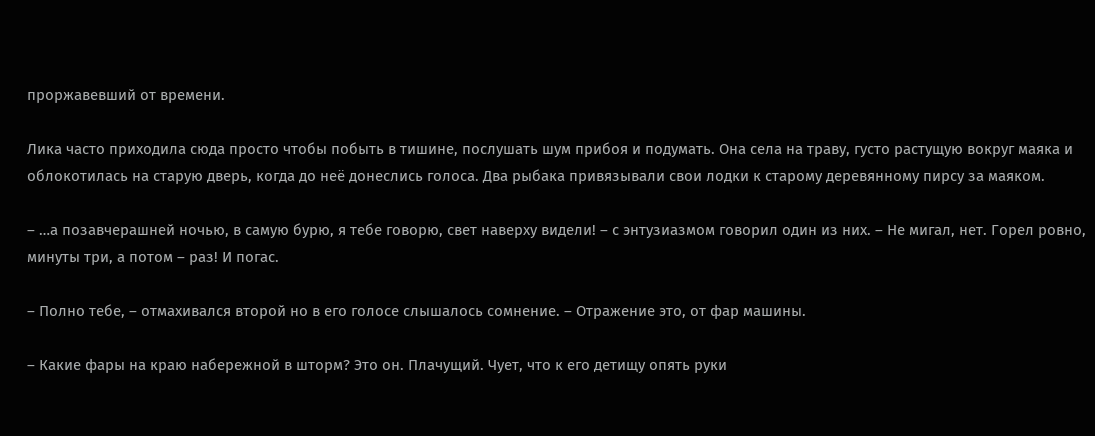проржавевший от времени.

Лика часто приходила сюда просто чтобы побыть в тишине, послушать шум прибоя и подумать. Она села на траву, густо растущую вокруг маяка и облокотилась на старую дверь, когда до неё донеслись голоса. Два рыбака привязывали свои лодки к старому деревянному пирсу за маяком.

– …а позавчерашней ночью, в самую бурю, я тебе говорю, свет наверху видели! – с энтузиазмом говорил один из них. – Не мигал, нет. Горел ровно, минуты три, а потом – раз! И погас.

– Полно тебе, – отмахивался второй но в его голосе слышалось сомнение. – Отражение это, от фар машины.

– Какие фары на краю набережной в шторм? Это он. Плачущий. Чует, что к его детищу опять руки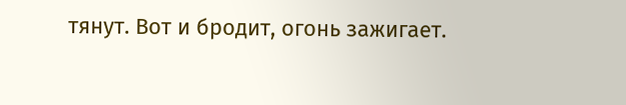тянут. Вот и бродит, огонь зажигает.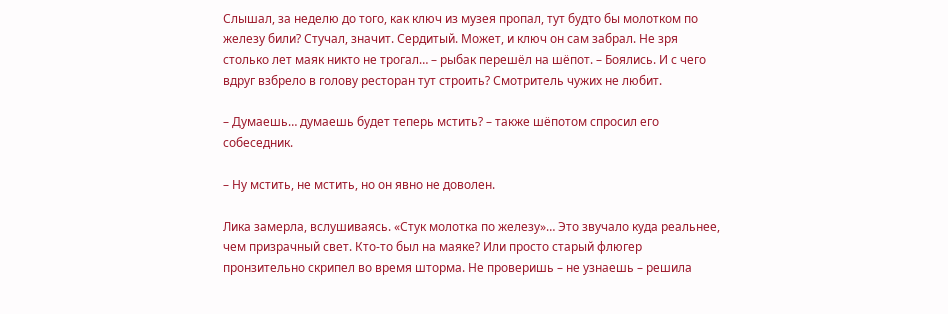Слышал, за неделю до того, как ключ из музея пропал, тут будто бы молотком по железу били? Стучал, значит. Сердитый. Может, и ключ он сам забрал. Не зря столько лет маяк никто не трогал… – рыбак перешёл на шёпот. – Боялись. И с чего вдруг взбрело в голову ресторан тут строить? Смотритель чужих не любит.

– Думаешь… думаешь будет теперь мстить? – также шёпотом спросил его собеседник.

– Ну мстить, не мстить, но он явно не доволен.

Лика замерла, вслушиваясь. «Стук молотка по железу»… Это звучало куда реальнее, чем призрачный свет. Кто-то был на маяке? Или просто старый флюгер пронзительно скрипел во время шторма. Не проверишь – не узнаешь – решила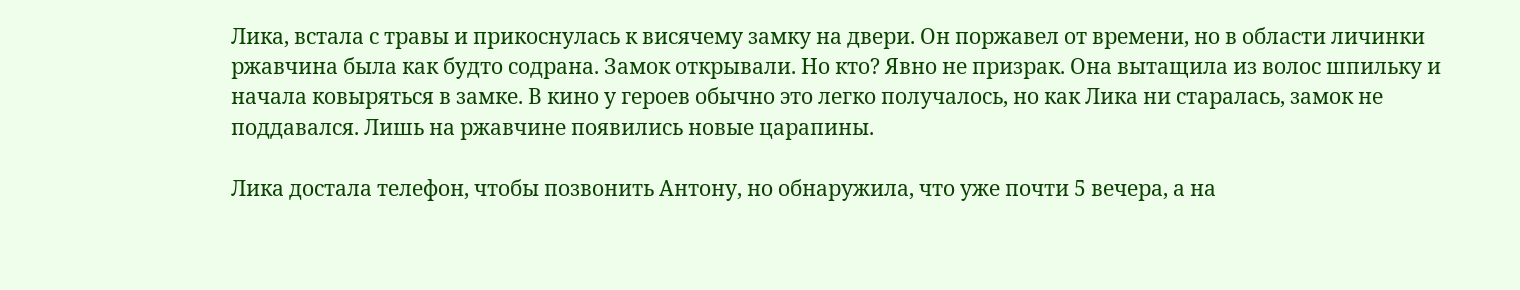Лика, встала с травы и прикоснулась к висячему замку на двери. Он поржавел от времени, но в области личинки ржавчина была как будто содрана. Замок открывали. Но кто? Явно не призрак. Она вытащила из волос шпильку и начала ковыряться в замке. В кино у героев обычно это легко получалось, но как Лика ни старалась, замок не поддавался. Лишь на ржавчине появились новые царапины.

Лика достала телефон, чтобы позвонить Антону, но обнаружила, что уже почти 5 вечера, а на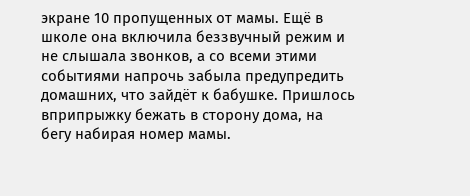экране 10 пропущенных от мамы. Ещё в школе она включила беззвучный режим и не слышала звонков, а со всеми этими событиями напрочь забыла предупредить домашних, что зайдёт к бабушке. Пришлось вприпрыжку бежать в сторону дома, на бегу набирая номер мамы.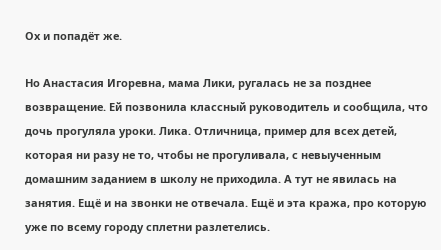Ох и попадёт же.

Но Анастасия Игоревна, мама Лики, ругалась не за позднее возвращение. Ей позвонила классный руководитель и сообщила, что дочь прогуляла уроки. Лика. Отличница, пример для всех детей, которая ни разу не то, чтобы не прогуливала, с невыученным домашним заданием в школу не приходила. А тут не явилась на занятия. Ещё и на звонки не отвечала. Ещё и эта кража, про которую уже по всему городу сплетни разлетелись.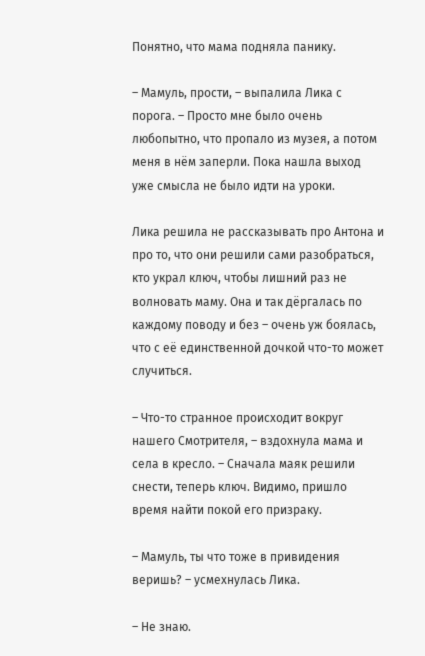Понятно, что мама подняла панику.

– Мамуль, прости, – выпалила Лика с порога. – Просто мне было очень любопытно, что пропало из музея, а потом меня в нём заперли. Пока нашла выход уже смысла не было идти на уроки.

Лика решила не рассказывать про Антона и про то, что они решили сами разобраться, кто украл ключ, чтобы лишний раз не волновать маму. Она и так дёргалась по каждому поводу и без – очень уж боялась, что с её единственной дочкой что-то может случиться.

– Что-то странное происходит вокруг нашего Смотрителя, – вздохнула мама и села в кресло. – Сначала маяк решили снести, теперь ключ. Видимо, пришло время найти покой его призраку.

– Мамуль, ты что тоже в привидения веришь? – усмехнулась Лика.

– Не знаю.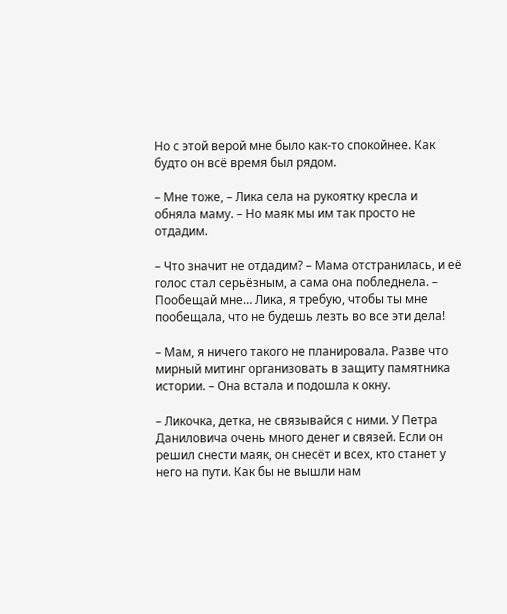Но с этой верой мне было как-то спокойнее. Как будто он всё время был рядом.

– Мне тоже, – Лика села на рукоятку кресла и обняла маму. – Но маяк мы им так просто не отдадим.

– Что значит не отдадим? – Мама отстранилась, и её голос стал серьёзным, а сама она побледнела. – Пообещай мне… Лика, я требую, чтобы ты мне пообещала, что не будешь лезть во все эти дела!

– Мам, я ничего такого не планировала. Разве что мирный митинг организовать в защиту памятника истории. – Она встала и подошла к окну.

– Ликочка, детка, не связывайся с ними. У Петра Даниловича очень много денег и связей. Если он решил снести маяк, он снесёт и всех, кто станет у него на пути. Как бы не вышли нам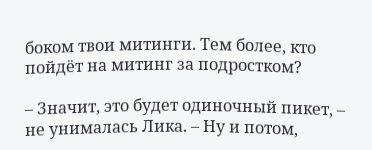боком твои митинги. Тем более, кто пойдёт на митинг за подростком?

– Значит, это будет одиночный пикет, – не унималась Лика. – Ну и потом,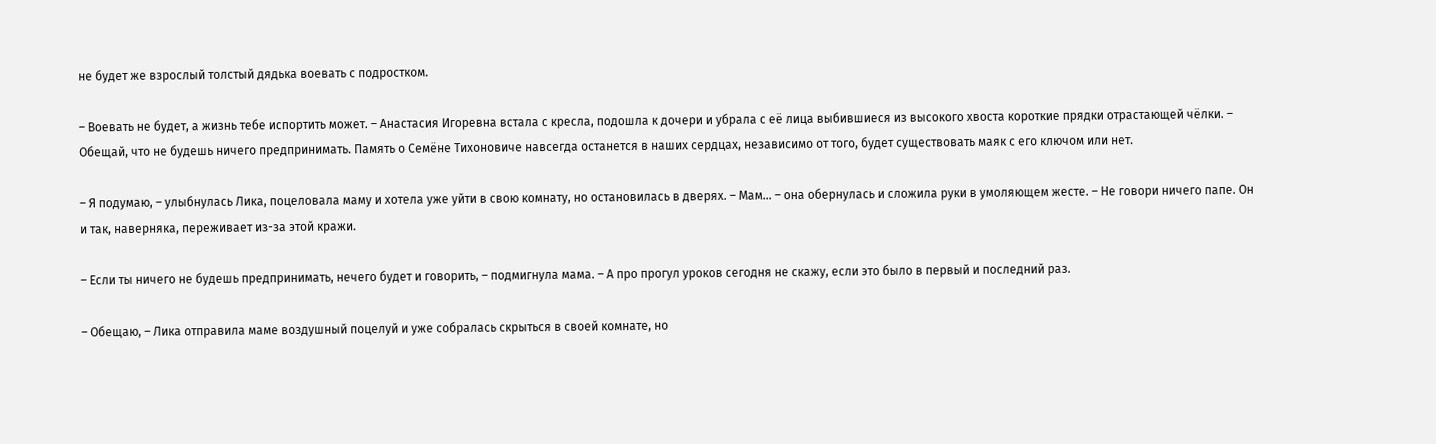не будет же взрослый толстый дядька воевать с подростком.

– Воевать не будет, а жизнь тебе испортить может. – Анастасия Игоревна встала с кресла, подошла к дочери и убрала с её лица выбившиеся из высокого хвоста короткие прядки отрастающей чёлки. – Обещай, что не будешь ничего предпринимать. Память о Семёне Тихоновиче навсегда останется в наших сердцах, независимо от того, будет существовать маяк с его ключом или нет.

– Я подумаю, – улыбнулась Лика, поцеловала маму и хотела уже уйти в свою комнату, но остановилась в дверях. – Мам… – она обернулась и сложила руки в умоляющем жесте. – Не говори ничего папе. Он и так, наверняка, переживает из-за этой кражи.

– Если ты ничего не будешь предпринимать, нечего будет и говорить, – подмигнула мама. – А про прогул уроков сегодня не скажу, если это было в первый и последний раз.

– Обещаю, – Лика отправила маме воздушный поцелуй и уже собралась скрыться в своей комнате, но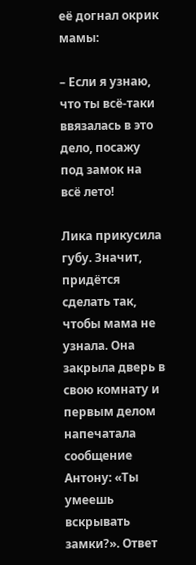её догнал окрик мамы:

– Если я узнаю, что ты всё-таки ввязалась в это дело, посажу под замок на всё лето!

Лика прикусила губу. Значит, придётся сделать так, чтобы мама не узнала. Она закрыла дверь в свою комнату и первым делом напечатала сообщение Антону: «Ты умеешь вскрывать замки?». Ответ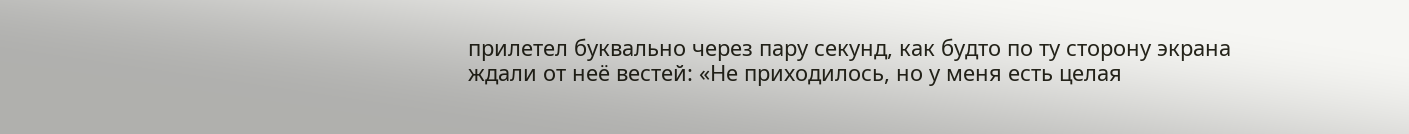прилетел буквально через пару секунд, как будто по ту сторону экрана ждали от неё вестей: «Не приходилось, но у меня есть целая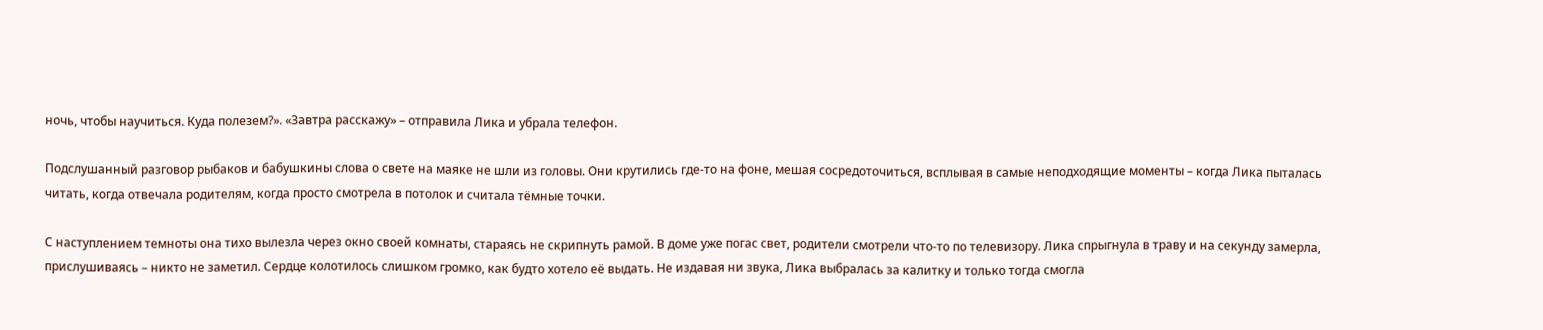ночь, чтобы научиться. Куда полезем?». «Завтра расскажу» – отправила Лика и убрала телефон.

Подслушанный разговор рыбаков и бабушкины слова о свете на маяке не шли из головы. Они крутились где-то на фоне, мешая сосредоточиться, всплывая в самые неподходящие моменты – когда Лика пыталась читать, когда отвечала родителям, когда просто смотрела в потолок и считала тёмные точки.

С наступлением темноты она тихо вылезла через окно своей комнаты, стараясь не скрипнуть рамой. В доме уже погас свет, родители смотрели что-то по телевизору. Лика спрыгнула в траву и на секунду замерла, прислушиваясь – никто не заметил. Сердце колотилось слишком громко, как будто хотело её выдать. Не издавая ни звука, Лика выбралась за калитку и только тогда смогла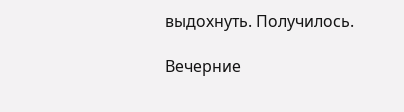выдохнуть. Получилось.

Вечерние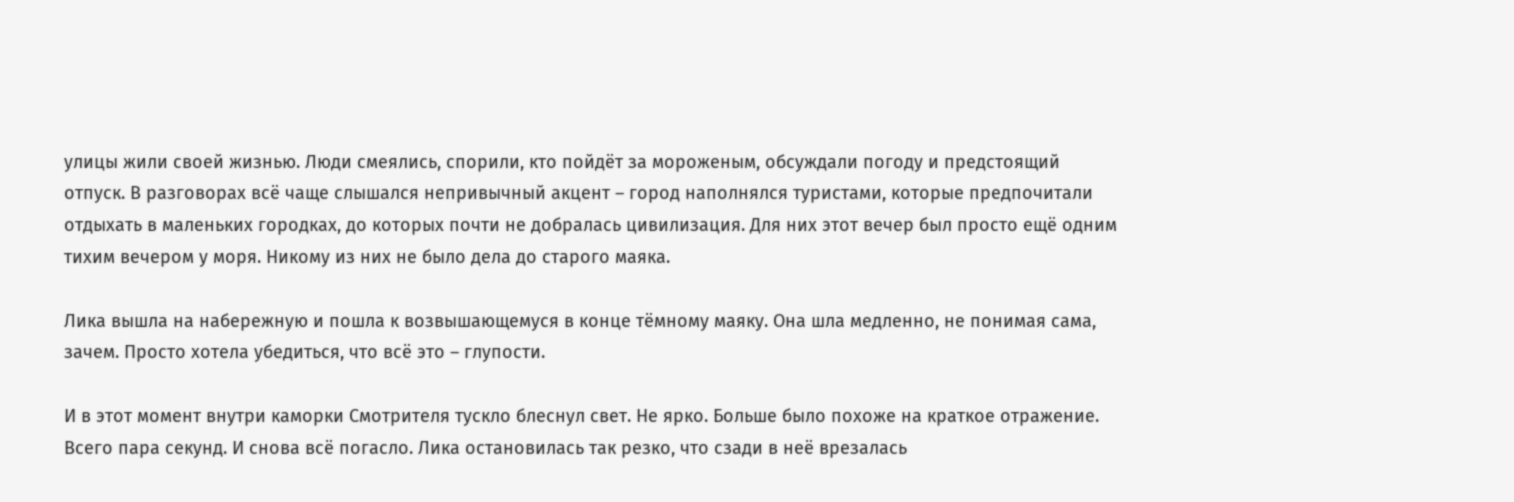улицы жили своей жизнью. Люди смеялись, спорили, кто пойдёт за мороженым, обсуждали погоду и предстоящий отпуск. В разговорах всё чаще слышался непривычный акцент – город наполнялся туристами, которые предпочитали отдыхать в маленьких городках, до которых почти не добралась цивилизация. Для них этот вечер был просто ещё одним тихим вечером у моря. Никому из них не было дела до старого маяка.

Лика вышла на набережную и пошла к возвышающемуся в конце тёмному маяку. Она шла медленно, не понимая сама, зачем. Просто хотела убедиться, что всё это – глупости.

И в этот момент внутри каморки Смотрителя тускло блеснул свет. Не ярко. Больше было похоже на краткое отражение. Всего пара секунд. И снова всё погасло. Лика остановилась так резко, что сзади в неё врезалась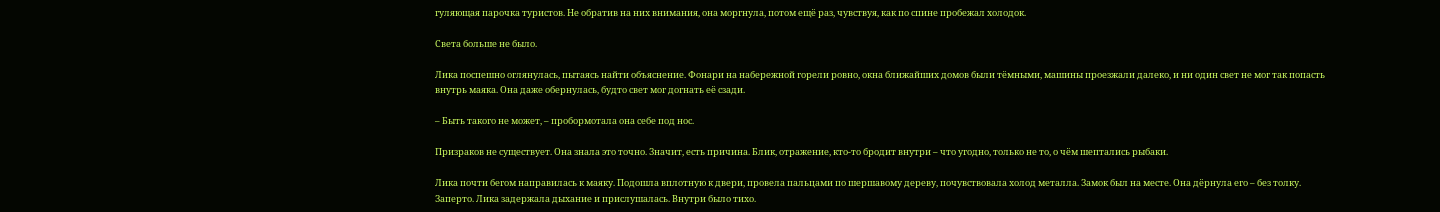гуляющая парочка туристов. Не обратив на них внимания, она моргнула, потом ещё раз, чувствуя, как по спине пробежал холодок.

Света больше не было.

Лика поспешно оглянулась, пытаясь найти объяснение. Фонари на набережной горели ровно, окна ближайших домов были тёмными, машины проезжали далеко, и ни один свет не мог так попасть внутрь маяка. Она даже обернулась, будто свет мог догнать её сзади.

– Быть такого не может, – пробормотала она себе под нос.

Призраков не существует. Она знала это точно. Значит, есть причина. Блик, отражение, кто-то бродит внутри – что угодно, только не то, о чём шептались рыбаки.

Лика почти бегом направилась к маяку. Подошла вплотную к двери, провела пальцами по шершавому дереву, почувствовала холод металла. Замок был на месте. Она дёрнула его – без толку. Заперто. Лика задержала дыхание и прислушалась. Внутри было тихо.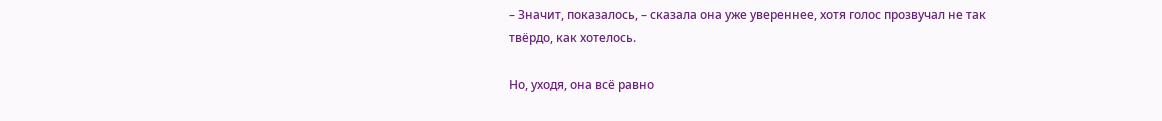– Значит, показалось, – сказала она уже увереннее, хотя голос прозвучал не так твёрдо, как хотелось.

Но, уходя, она всё равно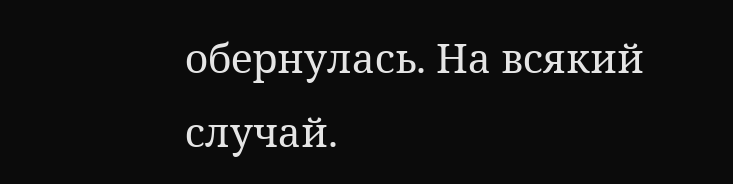обернулась. На всякий случай.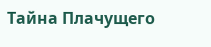Тайна Плачущего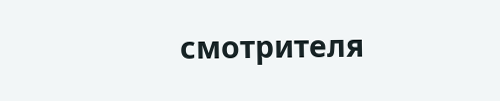смотрителя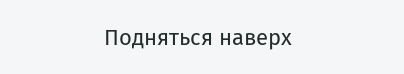Подняться наверх